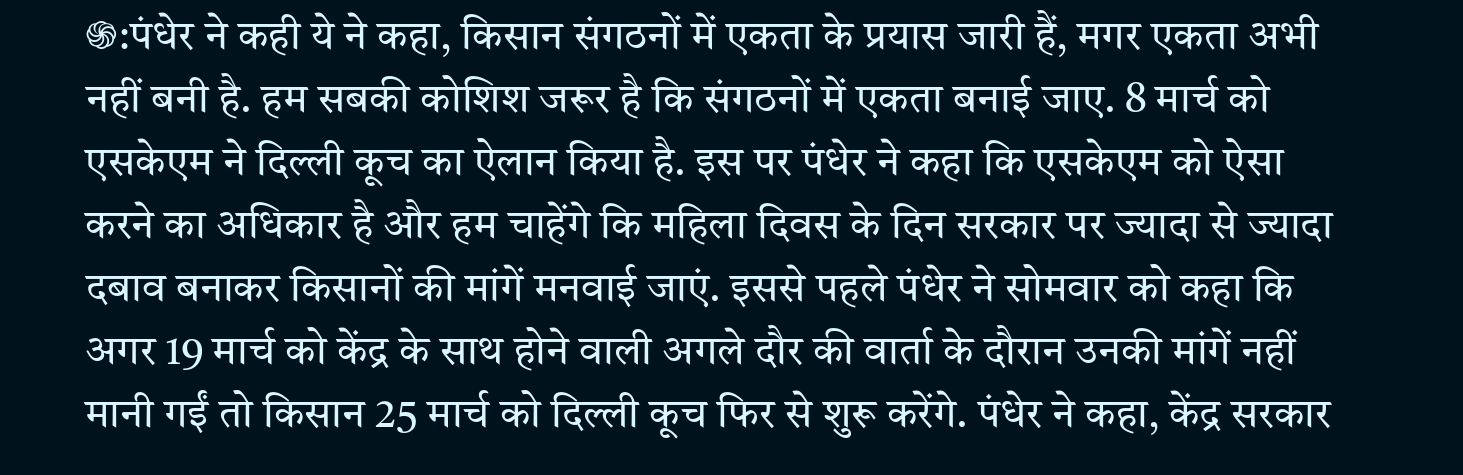֍:पंधेर ने कही ये ने कहा, किसान संगठनों में एकता के प्रयास जारी हैं, मगर एकता अभी नहीं बनी है. हम सबकी कोशिश जरूर है कि संगठनों में एकता बनाई जाए. 8 मार्च को एसकेएम ने दिल्ली कूच का ऐलान किया है. इस पर पंधेर ने कहा कि एसकेएम को ऐसा करने का अधिकार है और हम चाहेंगे कि महिला दिवस के दिन सरकार पर ज्यादा से ज्यादा दबाव बनाकर किसानों की मांगें मनवाई जाएं. इससे पहले पंधेर ने सोमवार को कहा कि अगर 19 मार्च को केंद्र के साथ होने वाली अगले दौर की वार्ता के दौरान उनकी मांगें नहीं मानी गईं तो किसान 25 मार्च को दिल्ली कूच फिर से शुरू करेंगे. पंधेर ने कहा, केंद्र सरकार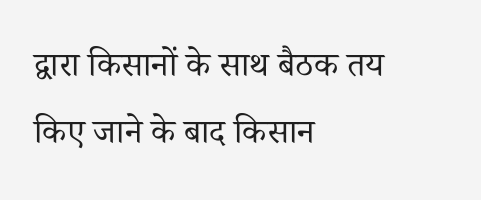द्वारा किसानों के साथ बैठक तय किए जाने के बाद किसान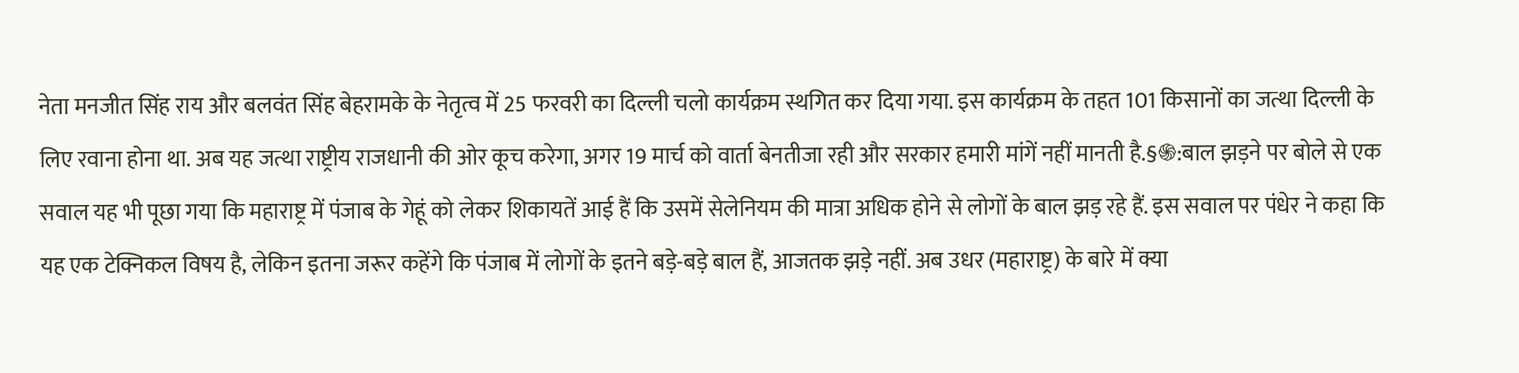नेता मनजीत सिंह राय और बलवंत सिंह बेहरामके के नेतृत्व में 25 फरवरी का दिल्ली चलो कार्यक्रम स्थगित कर दिया गया. इस कार्यक्रम के तहत 101 किसानों का जत्था दिल्ली के लिए रवाना होना था. अब यह जत्था राष्ट्रीय राजधानी की ओर कूच करेगा, अगर 19 मार्च को वार्ता बेनतीजा रही और सरकार हमारी मांगें नहीं मानती है.§֍:बाल झड़ने पर बोले से एक सवाल यह भी पूछा गया कि महाराष्ट्र में पंजाब के गेहूं को लेकर शिकायतें आई हैं कि उसमें सेलेनियम की मात्रा अधिक होने से लोगों के बाल झड़ रहे हैं. इस सवाल पर पंधेर ने कहा कि यह एक टेक्निकल विषय है, लेकिन इतना जरूर कहेंगे कि पंजाब में लोगों के इतने बड़े-बड़े बाल हैं, आजतक झड़े नहीं. अब उधर (महाराष्ट्र) के बारे में क्या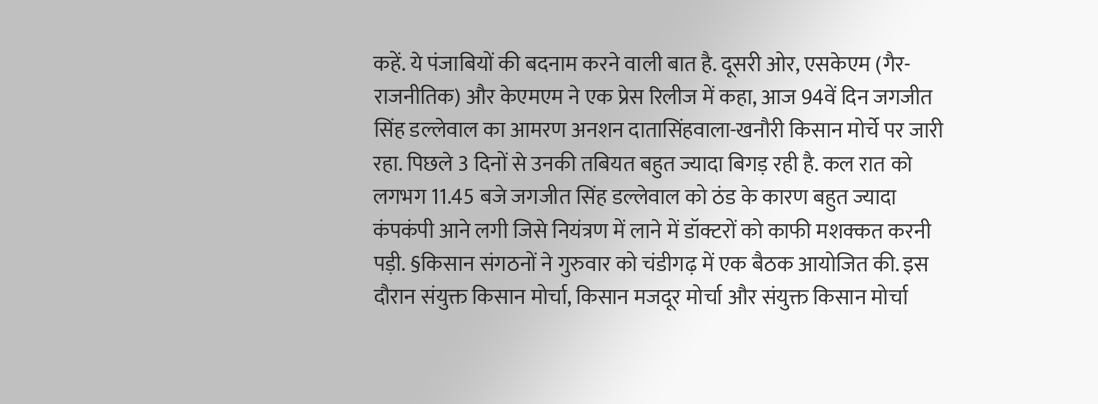कहें. ये पंजाबियों की बदनाम करने वाली बात है. दूसरी ओर, एसकेएम (गैर-राजनीतिक) और केएमएम ने एक प्रेस रिलीज में कहा, आज 94वें दिन जगजीत सिंह डल्लेवाल का आमरण अनशन दातासिंहवाला-खनौरी किसान मोर्चे पर जारी रहा. पिछले 3 दिनों से उनकी तबियत बहुत ज्यादा बिगड़ रही है. कल रात को लगभग 11.45 बजे जगजीत सिंह डल्लेवाल को ठंड के कारण बहुत ज्यादा कंपकंपी आने लगी जिसे नियंत्रण में लाने में डॉक्टरों को काफी मशक्कत करनी पड़ी. §किसान संगठनों ने गुरुवार को चंडीगढ़ में एक बैठक आयोजित की. इस दौरान संयुक्त किसान मोर्चा, किसान मजदूर मोर्चा और संयुक्त किसान मोर्चा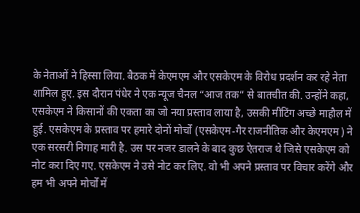के नेताओं ने हिस्सा लिया. बैठक में केएमएम और एसकेएम के विरोध प्रदर्शन कर रहे नेता शामिल हुए. इस दौरान पंधेर ने एक न्यूज चैनल “आज तक” से बातचीत की. उन्होंने कहा, एसकेएम ने किसानों की एकता का जो नया प्रस्ताव लाया है, उसकी मीटिंग अच्छे माहौल में हुई. एसकेएम के प्रस्ताव पर हमारे दोनों मोर्चों (एसकेएम-गैर राजनीतिक और केएमएम) ने एक सरसरी निगाह मारी है. उस पर नजर डालने के बाद कुछ ऐतराज थे जिसे एसकेएम को नोट करा दिए गए. एसकेएम ने उसे नोट कर लिए. वो भी अपने प्रस्ताव पर विचार करेंगे और हम भी अपने मोर्चों में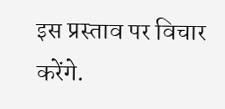इस प्रस्ताव पर विचार करेंगे.